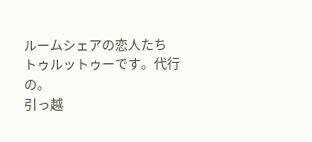ルームシェアの恋人たち
トゥルットゥーです。代行の。
引っ越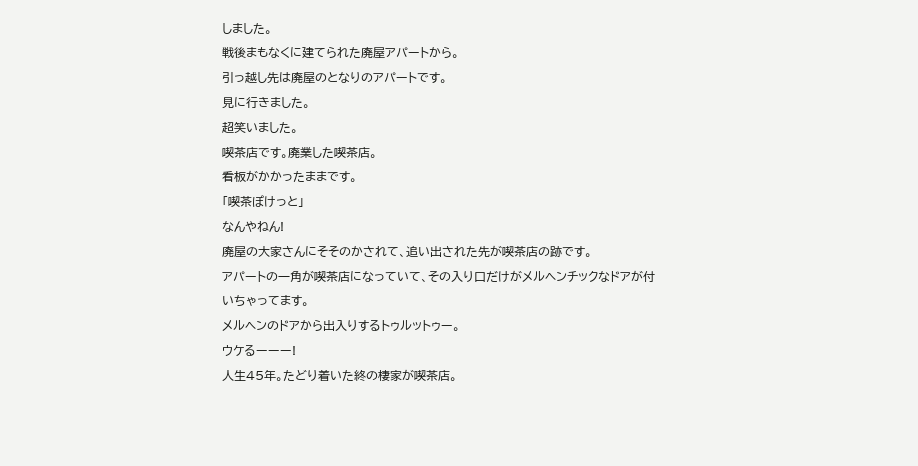しました。
戦後まもなくに建てられた廃屋アパートから。
引っ越し先は廃屋のとなりのアパートです。
見に行きました。
超笑いました。
喫茶店です。廃業した喫茶店。
看板がかかったままです。
「喫茶ぽけっと」
なんやねん!
廃屋の大家さんにそそのかされて、追い出された先が喫茶店の跡です。
アパートの一角が喫茶店になっていて、その入り口だけがメルヘンチックなドアが付いちゃってます。
メルヘンのドアから出入りするトゥルットゥー。
ウケるーーー!
人生45年。たどり着いた終の棲家が喫茶店。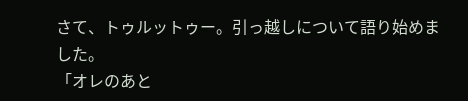さて、トゥルットゥー。引っ越しについて語り始めました。
「オレのあと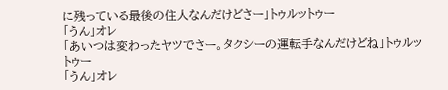に残っている最後の住人なんだけどさー」トゥルットゥー
「うん」オレ
「あいつは変わったヤツでさー。タクシーの運転手なんだけどね」トゥルットゥー
「うん」オレ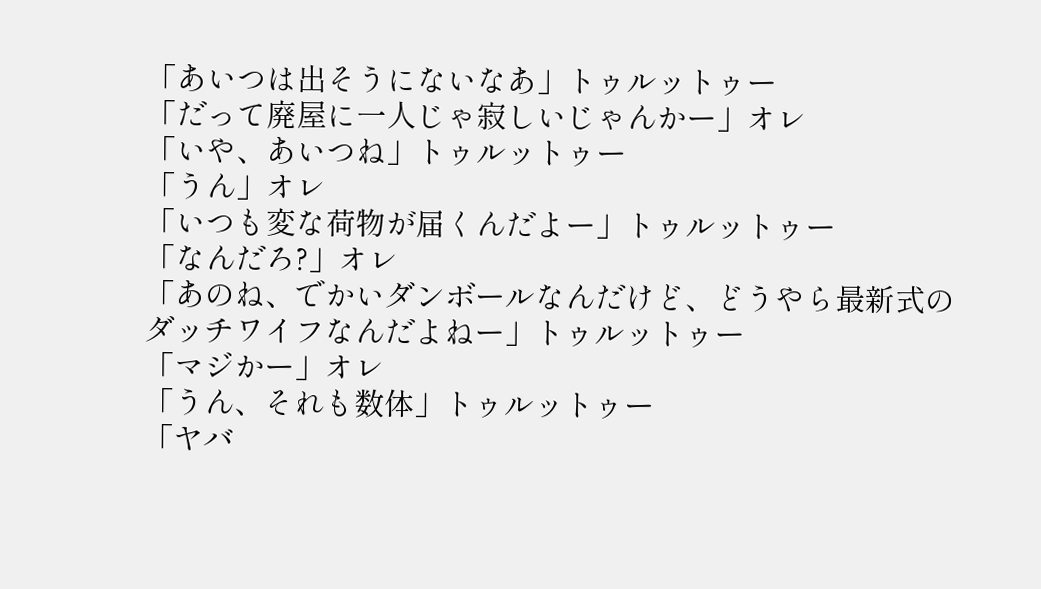「あいつは出そうにないなあ」トゥルットゥー
「だって廃屋に一人じゃ寂しいじゃんかー」オレ
「いや、あいつね」トゥルットゥー
「うん」オレ
「いつも変な荷物が届くんだよー」トゥルットゥー
「なんだろ?」オレ
「あのね、でかいダンボールなんだけど、どうやら最新式のダッチワイフなんだよねー」トゥルットゥー
「マジかー」オレ
「うん、それも数体」トゥルットゥー
「ヤバ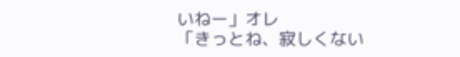いねー」オレ
「きっとね、寂しくない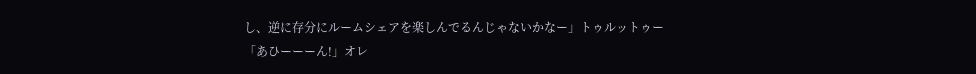し、逆に存分にルームシェアを楽しんでるんじゃないかなー」トゥルットゥー
「あひーーーん!」オレ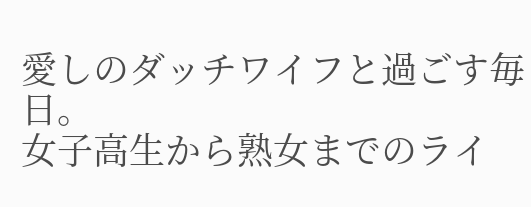愛しのダッチワイフと過ごす毎日。
女子高生から熟女までのライ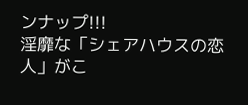ンナップ!!!
淫靡な「シェアハウスの恋人」がこ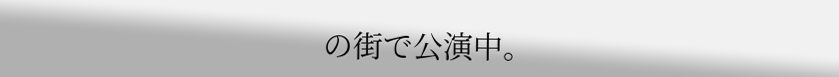の街で公演中。